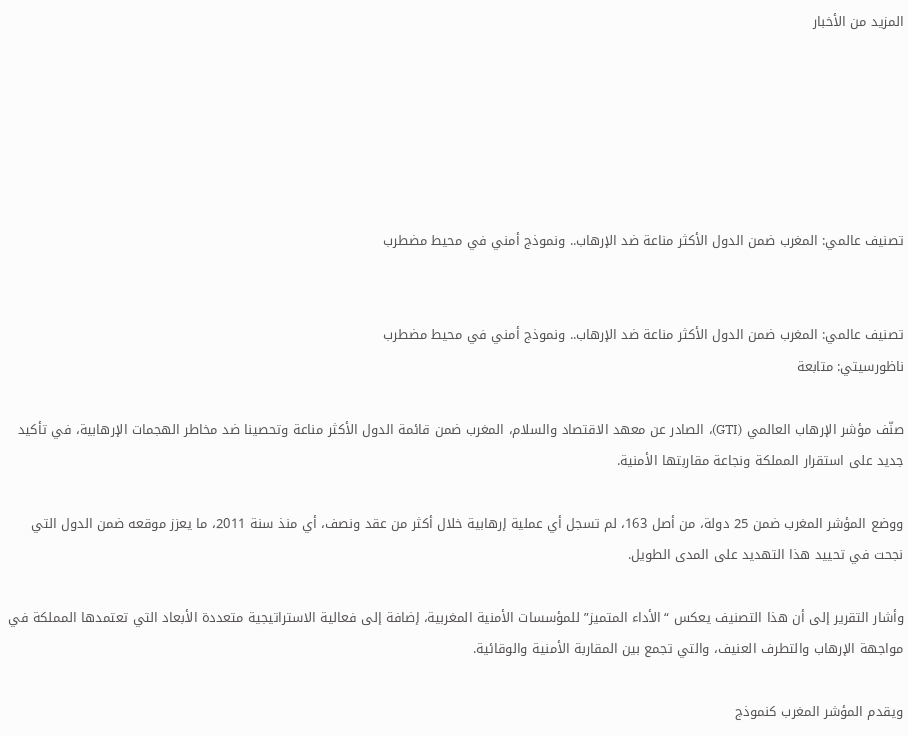المزيد من الأخبار






تصنيف عالمي: المغرب ضمن الدول الأكثر مناعة ضد الإرهاب.. ونموذج أمني في محيط مضطرب


تصنيف عالمي: المغرب ضمن الدول الأكثر مناعة ضد الإرهاب.. ونموذج أمني في محيط مضطرب
ناظورسيتي: متابعة

صنّف مؤشر الإرهاب العالمي (GTI)، الصادر عن معهد الاقتصاد والسلام، المغرب ضمن قائمة الدول الأكثر مناعة وتحصينا ضد مخاطر الهجمات الإرهابية، في تأكيد جديد على استقرار المملكة ونجاعة مقاربتها الأمنية.

ووضع المؤشر المغرب ضمن 25 دولة، من أصل 163، لم تسجل أي عملية إرهابية خلال أكثر من عقد ونصف، أي منذ سنة 2011، ما يعزز موقعه ضمن الدول التي نجحت في تحييد هذا التهديد على المدى الطويل.

وأشار التقرير إلى أن هذا التصنيف يعكس “الأداء المتميز” للمؤسسات الأمنية المغربية، إضافة إلى فعالية الاستراتيجية متعددة الأبعاد التي تعتمدها المملكة في مواجهة الإرهاب والتطرف العنيف، والتي تجمع بين المقاربة الأمنية والوقائية.

ويقدم المؤشر المغرب كنموذج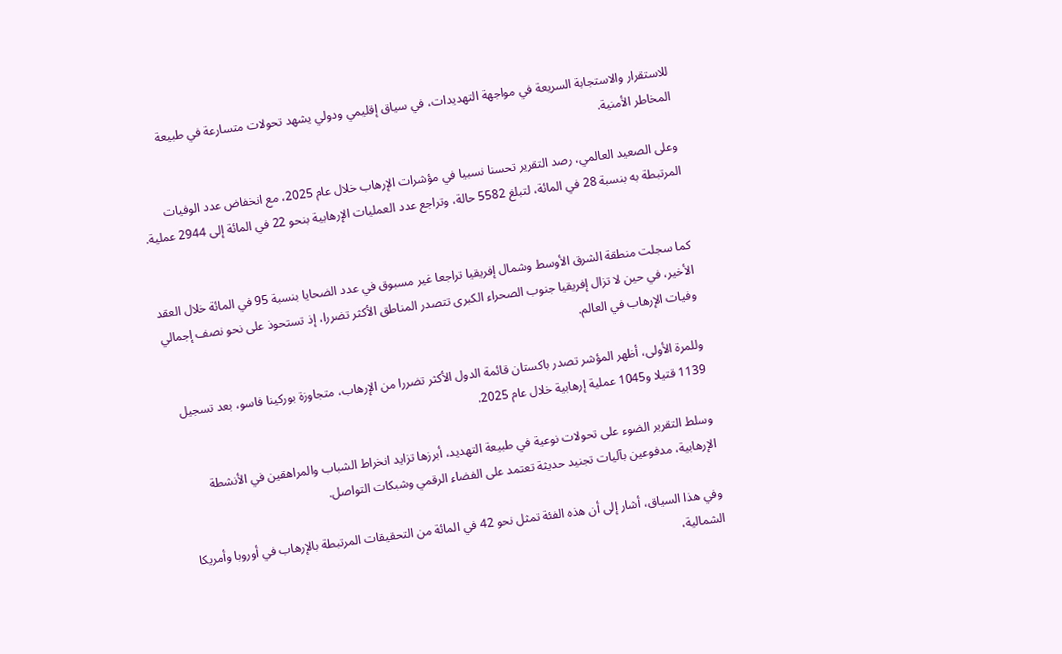للاستقرار والاستجابة السريعة في مواجهة التهديدات، في سياق إقليمي ودولي يشهد تحولات متسارعة في طبيعة المخاطر الأمنية.

وعلى الصعيد العالمي، رصد التقرير تحسنا نسبيا في مؤشرات الإرهاب خلال عام 2025، مع انخفاض عدد الوفيات المرتبطة به بنسبة 28 في المائة، لتبلغ 5582 حالة، وتراجع عدد العمليات الإرهابية بنحو 22 في المائة إلى 2944 عملية.


كما سجلت منطقة الشرق الأوسط وشمال إفريقيا تراجعا غير مسبوق في عدد الضحايا بنسبة 95 في المائة خلال العقد الأخير، في حين لا تزال إفريقيا جنوب الصحراء الكبرى تتصدر المناطق الأكثر تضررا، إذ تستحوذ على نحو نصف إجمالي وفيات الإرهاب في العالم.

وللمرة الأولى، أظهر المؤشر تصدر باكستان قائمة الدول الأكثر تضررا من الإرهاب، متجاوزة بوركينا فاسو، بعد تسجيل 1139 قتيلا و1045 عملية إرهابية خلال عام 2025.

وسلط التقرير الضوء على تحولات نوعية في طبيعة التهديد، أبرزها تزايد انخراط الشباب والمراهقين في الأنشطة الإرهابية، مدفوعين بآليات تجنيد حديثة تعتمد على الفضاء الرقمي وشبكات التواصل.

وفي هذا السياق، أشار إلى أن هذه الفئة تمثل نحو 42 في المائة من التحقيقات المرتبطة بالإرهاب في أوروبا وأمريكا الشمالية،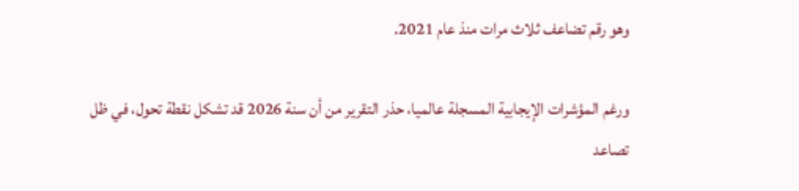وهو رقم تضاعف ثلاث مرات منذ عام 2021.

ورغم المؤشرات الإيجابية المسجلة عالميا، حذر التقرير من أن سنة 2026 قد تشكل نقطة تحول، في ظل تصاعد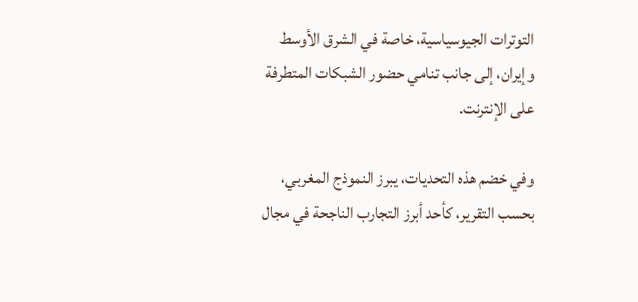التوترات الجيوسياسية، خاصة في الشرق الأوسط وإيران، إلى جانب تنامي حضور الشبكات المتطرفة على الإنترنت.

وفي خضم هذه التحديات، يبرز النموذج المغربي، بحسب التقرير، كأحد أبرز التجارب الناجحة في مجال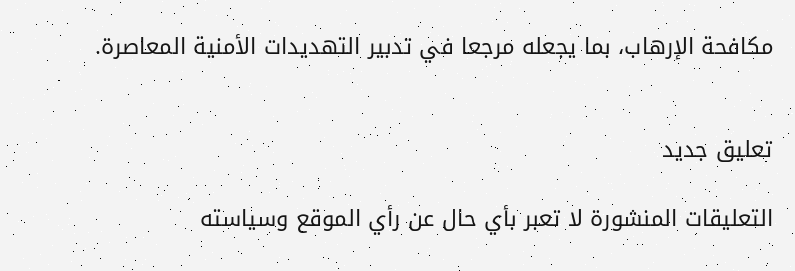مكافحة الإرهاب، بما يجعله مرجعا في تدبير التهديدات الأمنية المعاصرة.


تعليق جديد

التعليقات المنشورة لا تعبر بأي حال عن رأي الموقع وسياسته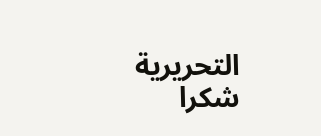التحريرية
شكرا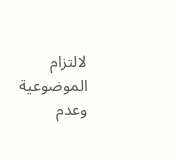لالتزام الموضوعية وعدم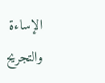الإساءة والتجريح